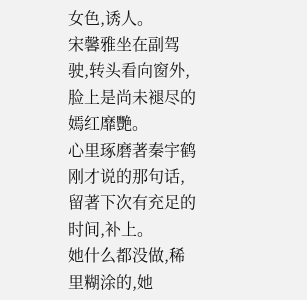女色,诱人。
宋馨雅坐在副驾驶,转头看向窗外,脸上是尚未褪尽的嫣红靡艷。
心里琢磨著秦宇鹤刚才说的那句话,留著下次有充足的时间,补上。
她什么都没做,稀里糊涂的,她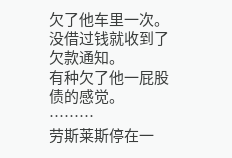欠了他车里一次。
没借过钱就收到了欠款通知。
有种欠了他一屁股债的感觉。
………
劳斯莱斯停在一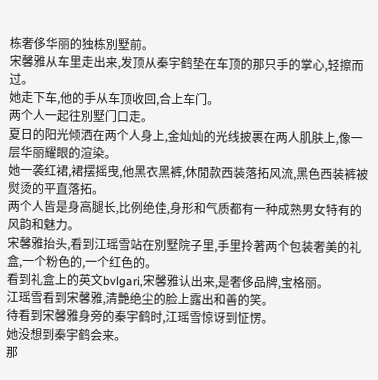栋奢侈华丽的独栋別墅前。
宋馨雅从车里走出来,发顶从秦宇鹤垫在车顶的那只手的掌心,轻擦而过。
她走下车,他的手从车顶收回,合上车门。
两个人一起往別墅门口走。
夏日的阳光倾洒在两个人身上,金灿灿的光线披裹在两人肌肤上,像一层华丽耀眼的渲染。
她一袭红裙,裙摆摇曳,他黑衣黑裤,休閒款西装落拓风流,黑色西装裤被熨烫的平直落拓。
两个人皆是身高腿长,比例绝佳,身形和气质都有一种成熟男女特有的风韵和魅力。
宋馨雅抬头,看到江瑶雪站在別墅院子里,手里拎著两个包装奢美的礼盒,一个粉色的,一个红色的。
看到礼盒上的英文bvlgari,宋馨雅认出来,是奢侈品牌,宝格丽。
江瑶雪看到宋馨雅,清艷绝尘的脸上露出和善的笑。
待看到宋馨雅身旁的秦宇鹤时,江瑶雪惊讶到怔愣。
她没想到秦宇鹤会来。
那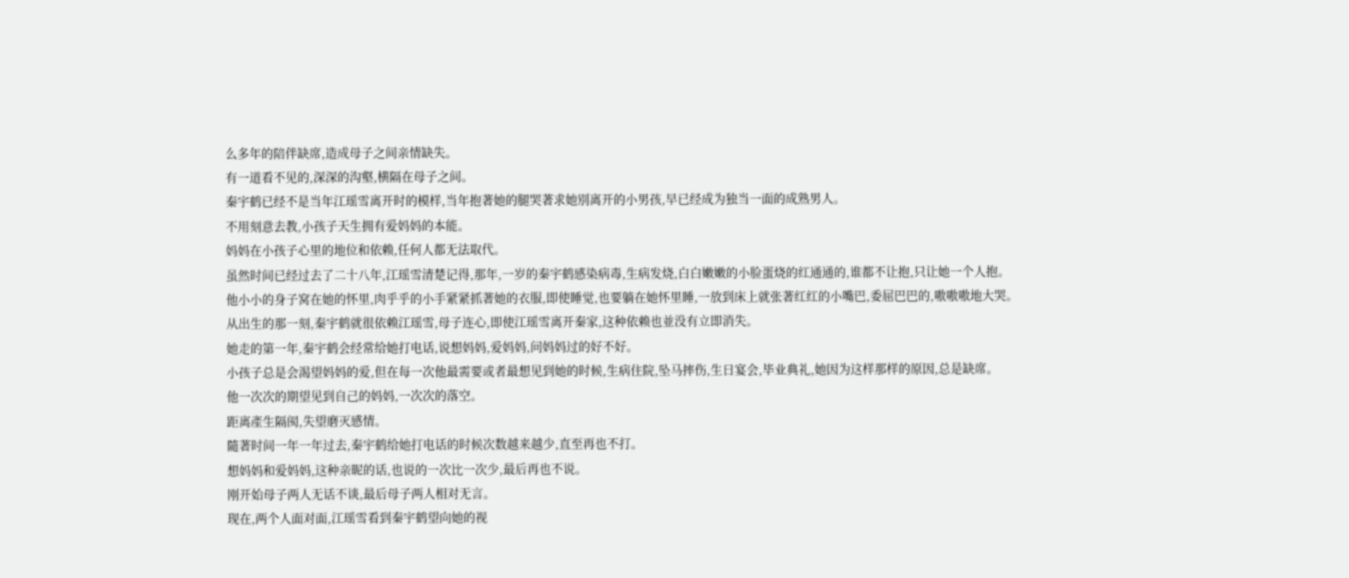么多年的陪伴缺席,造成母子之间亲情缺失。
有一道看不见的,深深的沟壑,横隔在母子之间。
秦宇鹤已经不是当年江瑶雪离开时的模样,当年抱著她的腿哭著求她別离开的小男孩,早已经成为独当一面的成熟男人。
不用刻意去教,小孩子天生拥有爱妈妈的本能。
妈妈在小孩子心里的地位和依赖,任何人都无法取代。
虽然时间已经过去了二十八年,江瑶雪清楚记得,那年,一岁的秦宇鹤感染病毒,生病发烧,白白嫩嫩的小脸蛋烧的红通通的,谁都不让抱,只让她一个人抱。
他小小的身子窝在她的怀里,肉乎乎的小手紧紧抓著她的衣服,即使睡觉,也要躺在她怀里睡,一放到床上就张著红红的小嘴巴,委屈巴巴的,嗷嗷嗷地大哭。
从出生的那一刻,秦宇鹤就很依赖江瑶雪,母子连心,即使江瑶雪离开秦家,这种依赖也並没有立即消失。
她走的第一年,秦宇鹤会经常给她打电话,说想妈妈,爱妈妈,问妈妈过的好不好。
小孩子总是会渴望妈妈的爱,但在每一次他最需要或者最想见到她的时候,生病住院,坠马摔伤,生日宴会,毕业典礼,她因为这样那样的原因,总是缺席。
他一次次的期望见到自己的妈妈,一次次的落空。
距离產生隔阂,失望磨灭感情。
隨著时间一年一年过去,秦宇鹤给她打电话的时候次数越来越少,直至再也不打。
想妈妈和爱妈妈,这种亲昵的话,也说的一次比一次少,最后再也不说。
刚开始母子两人无话不谈,最后母子两人相对无言。
现在,两个人面对面,江瑶雪看到秦宇鹤望向她的视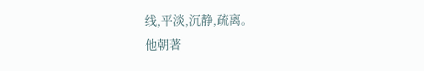线,平淡,沉静,疏离。
他朝著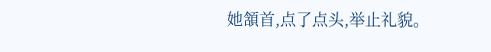她頷首,点了点头,举止礼貌。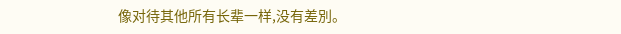像对待其他所有长辈一样,没有差別。